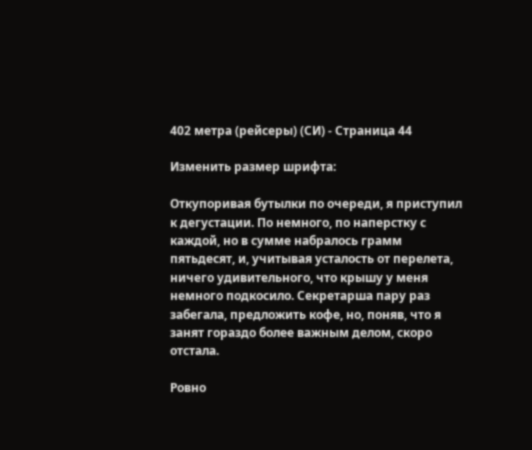402 метра (рейсеры) (СИ) - Страница 44

Изменить размер шрифта:

Откупоривая бутылки по очереди, я приступил к дегустации. По немного, по наперстку с каждой, но в сумме набралось грамм пятьдесят, и, учитывая усталость от перелета, ничего удивительного, что крышу у меня немного подкосило. Секретарша пару раз забегала, предложить кофе, но, поняв, что я занят гораздо более важным делом, скоро отстала.

Ровно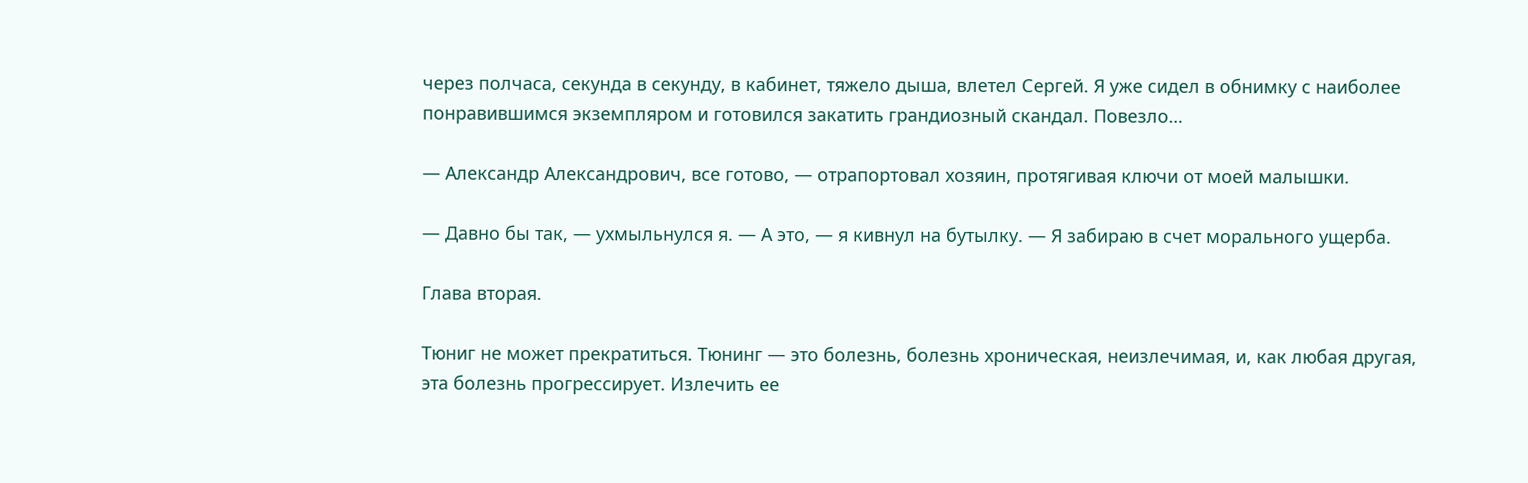через полчаса, секунда в секунду, в кабинет, тяжело дыша, влетел Сергей. Я уже сидел в обнимку с наиболее понравившимся экземпляром и готовился закатить грандиозный скандал. Повезло…

— Александр Александрович, все готово, — отрапортовал хозяин, протягивая ключи от моей малышки.

— Давно бы так, — ухмыльнулся я. — А это, — я кивнул на бутылку. — Я забираю в счет морального ущерба.

Глава вторая.

Тюниг не может прекратиться. Тюнинг — это болезнь, болезнь хроническая, неизлечимая, и, как любая другая, эта болезнь прогрессирует. Излечить ее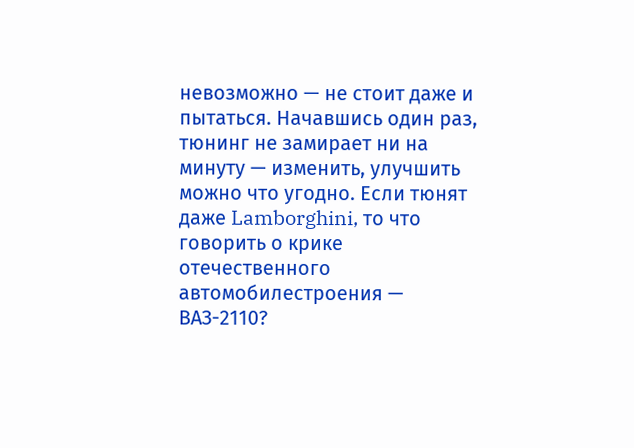невозможно — не стоит даже и пытаться. Начавшись один раз, тюнинг не замирает ни на минуту — изменить, улучшить можно что угодно. Если тюнят даже Lamborghini, то что говорить о крике отечественного автомобилестроения — ВАЗ-2110?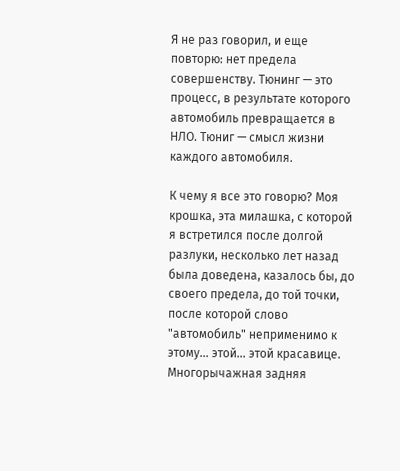Я не раз говорил, и еще повторю: нет предела совершенству. Тюнинг — это процесс, в результате которого автомобиль превращается в НЛО. Тюниг — смысл жизни каждого автомобиля.

К чему я все это говорю? Моя крошка, эта милашка, с которой я встретился после долгой разлуки, несколько лет назад была доведена, казалось бы, до своего предела, до той точки, после которой слово "автомобиль" неприменимо к этому… этой… этой красавице. Многорычажная задняя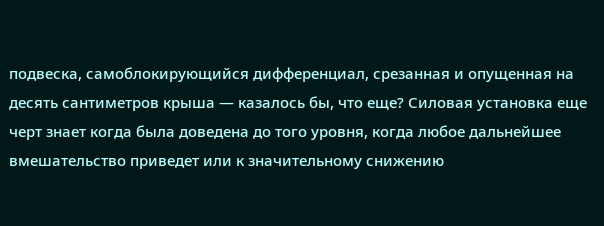подвеска, самоблокирующийся дифференциал, срезанная и опущенная на десять сантиметров крыша — казалось бы, что еще? Силовая установка еще черт знает когда была доведена до того уровня, когда любое дальнейшее вмешательство приведет или к значительному снижению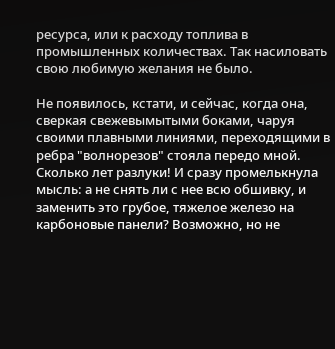ресурса, или к расходу топлива в промышленных количествах. Так насиловать свою любимую желания не было.

Не появилось, кстати, и сейчас, когда она, сверкая свежевымытыми боками, чаруя своими плавными линиями, переходящими в ребра "волнорезов" стояла передо мной. Сколько лет разлуки! И сразу промелькнула мысль: а не снять ли с нее всю обшивку, и заменить это грубое, тяжелое железо на карбоновые панели? Возможно, но не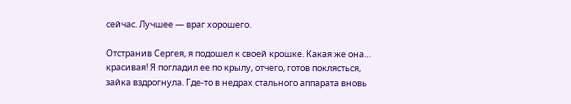сейчас. Лучшее — враг хорошего.

Отстранив Сергея, я подошел к своей крошке. Какая же она… красивая! Я погладил ее по крылу, отчего, готов поклясться, зайка вздрогнула. Где-то в недрах стального аппарата вновь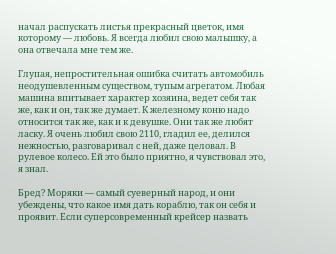начал распускать листья прекрасный цветок, имя которому — любовь. Я всегда любил свою малышку, а она отвечала мне тем же.

Глупая, непростительная ошибка считать автомобиль неодушевленным существом, тупым агрегатом. Любая машина впитывает характер хозяина, ведет себя так же, как и он, так же думает. К железному коню надо относится так же, как и к девушке. Они так же любят ласку. Я очень любил свою 2110, гладил ее, делился нежностью, разговаривал с ней, даже целовал. В рулевое колесо. Ей это было приятно, я чувствовал это, я знал.

Бред? Моряки — самый суеверный народ, и они убеждены, что какое имя дать кораблю, так он себя и проявит. Если суперсовременный крейсер назвать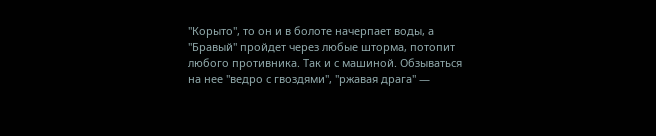"Корыто", то он и в болоте начерпает воды, а "Бравый" пройдет через любые шторма, потопит любого противника. Так и с машиной. Обзываться на нее "ведро с гвоздями", "ржавая драга" —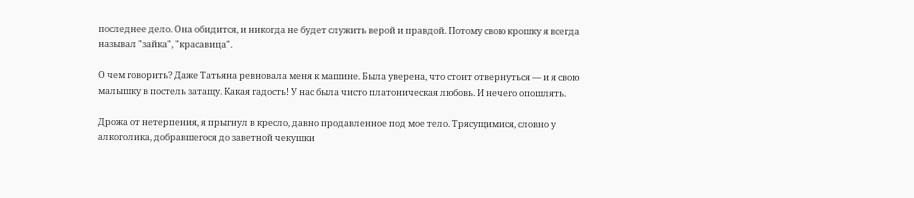последнее дело. Она обидится, и никогда не будет служить верой и правдой. Потому свою крошку я всегда называл "зайка", "красавица".

О чем говорить? Даже Татьяна ревновала меня к машине. Была уверена, что стоит отвернуться — и я свою малышку в постель затащу. Какая гадость! У нас была чисто платоническая любовь. И нечего опошлять.

Дрожа от нетерпения, я прыгнул в кресло, давно продавленное под мое тело. Трясущимися, словно у алкоголика, добравшегося до заветной чекушки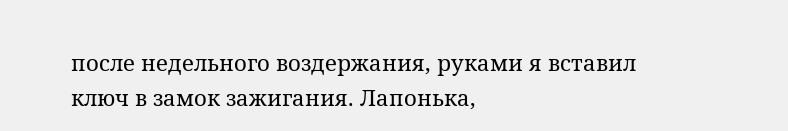после недельного воздержания, руками я вставил ключ в замок зажигания. Лапонька,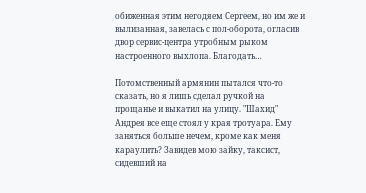обиженная этим негодяем Сергеем, но им же и вылизанная, завелась с пол-оборота, огласив двор сервис-центра утробным рыком настроенного выхлопа. Благодать…

Потомственный армянин пытался что-то сказать, но я лишь сделал ручкой на прощанье и выкатил на улицу. "Шахид" Андрея все еще стоял у края тротуара. Ему заняться больше нечем, кроме как меня караулить? Завидев мою зайку, таксист, сидевший на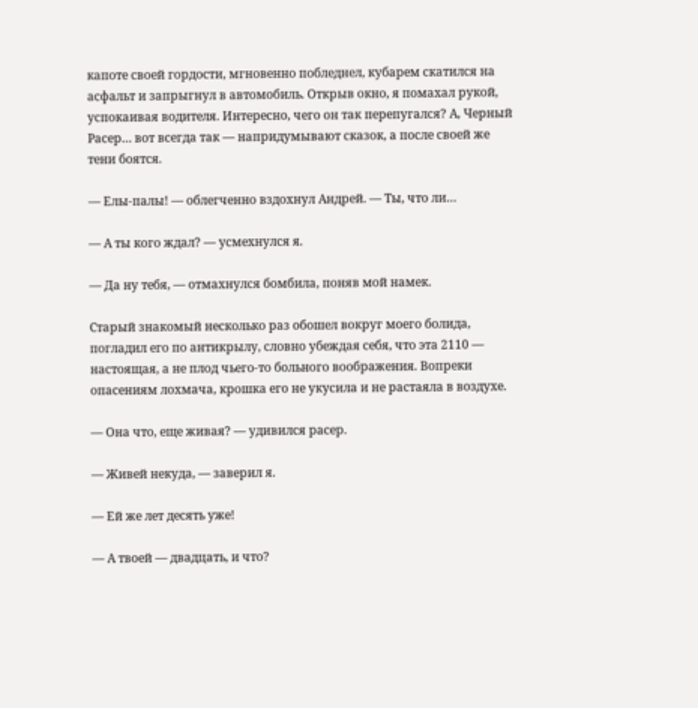капоте своей гордости, мгновенно побледнел, кубарем скатился на асфальт и запрыгнул в автомобиль. Открыв окно, я помахал рукой, успокаивая водителя. Интересно, чего он так перепугался? А, Черный Расер… вот всегда так — напридумывают сказок, а после своей же тени боятся.

— Елы-палы! — облегченно вздохнул Андрей. — Ты, что ли…

— А ты кого ждал? — усмехнулся я.

— Да ну тебя, — отмахнулся бомбила, поняв мой намек.

Старый знакомый несколько раз обошел вокруг моего болида, погладил его по антикрылу, словно убеждая себя, что эта 2110 — настоящая, а не плод чьего-то больного воображения. Вопреки опасениям лохмача, крошка его не укусила и не растаяла в воздухе.

— Она что, еще живая? — удивился расер.

— Живей некуда, — заверил я.

— Ей же лет десять уже!

— А твоей — двадцать, и что?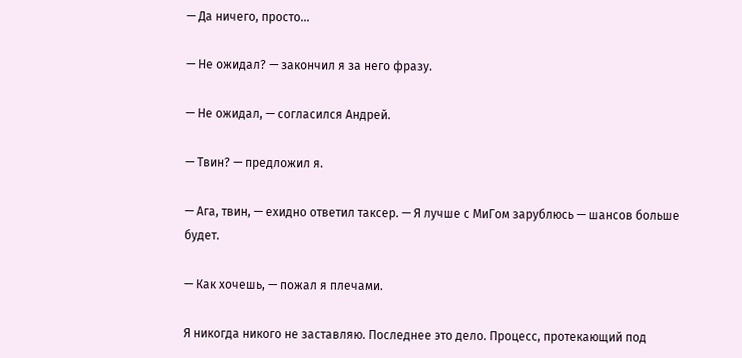— Да ничего, просто…

— Не ожидал? — закончил я за него фразу.

— Не ожидал, — согласился Андрей.

— Твин? — предложил я.

— Ага, твин, — ехидно ответил таксер. — Я лучше с МиГом зарублюсь — шансов больше будет.

— Как хочешь, — пожал я плечами.

Я никогда никого не заставляю. Последнее это дело. Процесс, протекающий под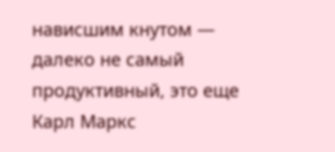нависшим кнутом — далеко не самый продуктивный, это еще Карл Маркс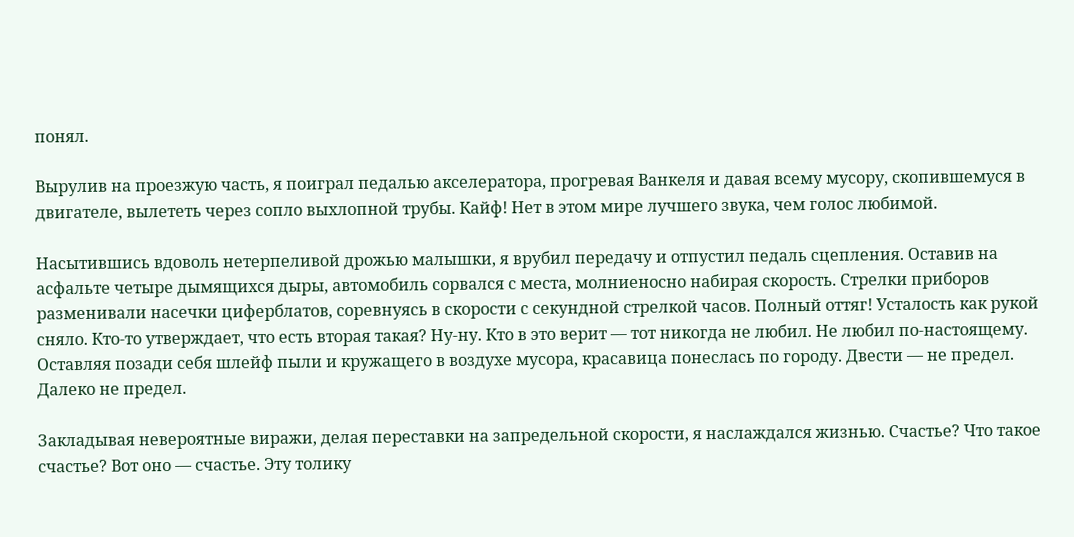понял.

Вырулив на проезжую часть, я поиграл педалью акселератора, прогревая Ванкеля и давая всему мусору, скопившемуся в двигателе, вылететь через сопло выхлопной трубы. Кайф! Нет в этом мире лучшего звука, чем голос любимой.

Насытившись вдоволь нетерпеливой дрожью малышки, я врубил передачу и отпустил педаль сцепления. Оставив на асфальте четыре дымящихся дыры, автомобиль сорвался с места, молниеносно набирая скорость. Стрелки приборов разменивали насечки циферблатов, соревнуясь в скорости с секундной стрелкой часов. Полный оттяг! Усталость как рукой сняло. Кто-то утверждает, что есть вторая такая? Ну-ну. Кто в это верит — тот никогда не любил. Не любил по-настоящему. Оставляя позади себя шлейф пыли и кружащего в воздухе мусора, красавица понеслась по городу. Двести — не предел. Далеко не предел.

Закладывая невероятные виражи, делая переставки на запредельной скорости, я наслаждался жизнью. Счастье? Что такое счастье? Вот оно — счастье. Эту толику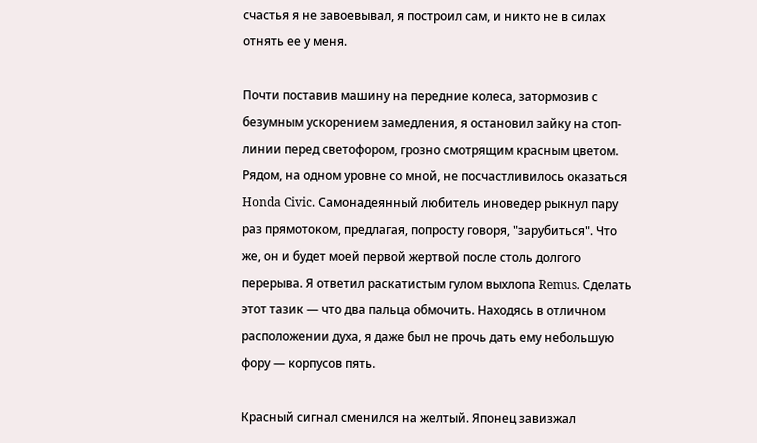счастья я не завоевывал, я построил сам, и никто не в силах отнять ее у меня.

Почти поставив машину на передние колеса, затормозив с безумным ускорением замедления, я остановил зайку на стоп-линии перед светофором, грозно смотрящим красным цветом. Рядом, на одном уровне со мной, не посчастливилось оказаться Honda Civic. Самонадеянный любитель иноведер рыкнул пару раз прямотоком, предлагая, попросту говоря, "зарубиться". Что же, он и будет моей первой жертвой после столь долгого перерыва. Я ответил раскатистым гулом выхлопа Remus. Сделать этот тазик — что два пальца обмочить. Находясь в отличном расположении духа, я даже был не прочь дать ему небольшую фору — корпусов пять.

Красный сигнал сменился на желтый. Японец завизжал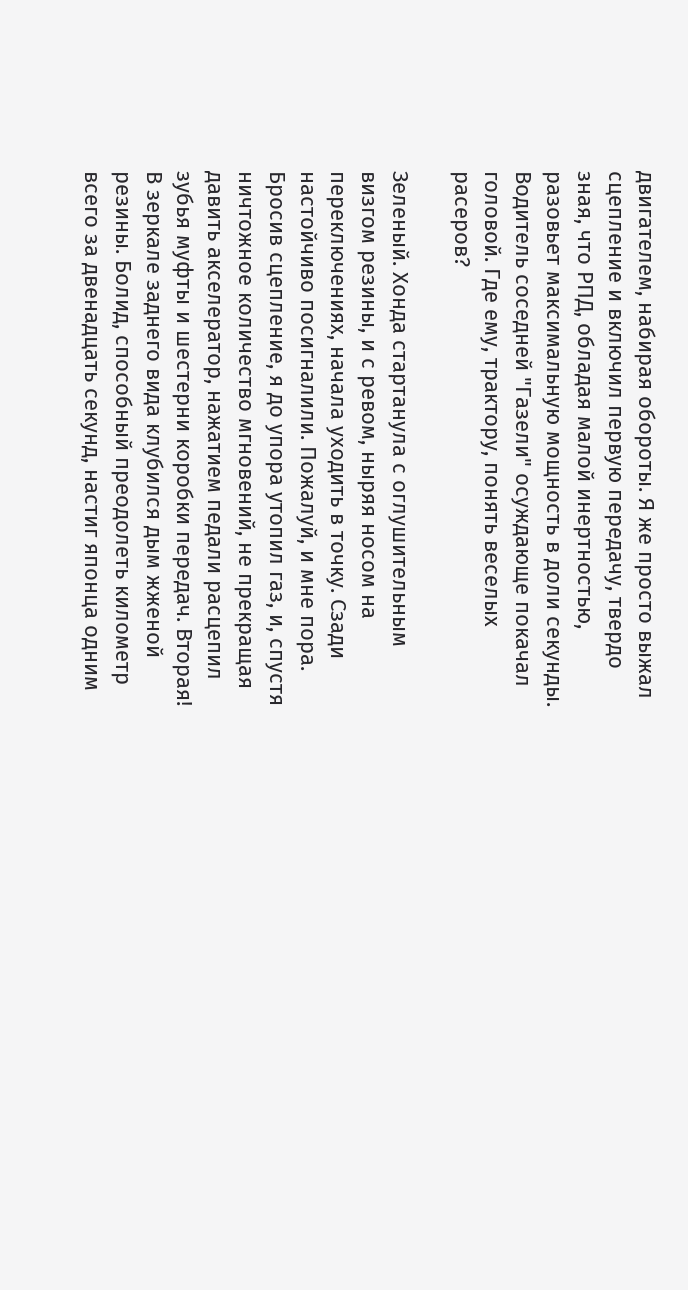двигателем, набирая обороты. Я же просто выжал сцепление и включил первую передачу, твердо зная, что РПД, обладая малой инертностью, разовьет максимальную мощность в доли секунды. Водитель соседней "Газели" осуждающе покачал головой. Где ему, трактору, понять веселых расеров?

Зеленый. Хонда стартанула с оглушительным визгом резины, и с ревом, ныряя носом на переключениях, начала уходить в точку. Сзади настойчиво посигналили. Пожалуй, и мне пора. Бросив сцепление, я до упора утопил газ, и, спустя ничтожное количество мгновений, не прекращая давить акселератор, нажатием педали расцепил зубья муфты и шестерни коробки передач. Вторая! В зеркале заднего вида клубился дым жженой резины. Болид, способный преодолеть километр всего за двенадцать секунд, настиг японца одним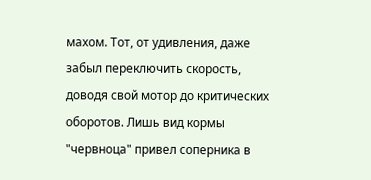махом. Тот, от удивления, даже забыл переключить скорость, доводя свой мотор до критических оборотов. Лишь вид кормы "червноца" привел соперника в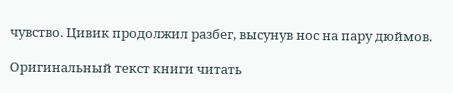чувство. Цивик продолжил разбег, высунув нос на пару дюймов.

Оригинальный текст книги читать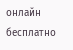онлайн бесплатно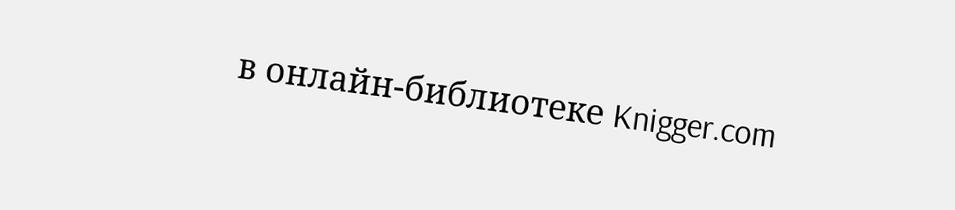в онлайн-библиотеке Knigger.com